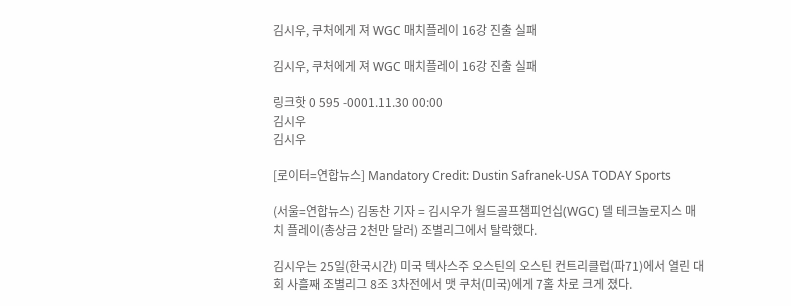김시우, 쿠처에게 져 WGC 매치플레이 16강 진출 실패

김시우, 쿠처에게 져 WGC 매치플레이 16강 진출 실패

링크핫 0 595 -0001.11.30 00:00
김시우
김시우

[로이터=연합뉴스] Mandatory Credit: Dustin Safranek-USA TODAY Sports

(서울=연합뉴스) 김동찬 기자 = 김시우가 월드골프챔피언십(WGC) 델 테크놀로지스 매치 플레이(총상금 2천만 달러) 조별리그에서 탈락했다.

김시우는 25일(한국시간) 미국 텍사스주 오스틴의 오스틴 컨트리클럽(파71)에서 열린 대회 사흘째 조별리그 8조 3차전에서 맷 쿠처(미국)에게 7홀 차로 크게 졌다.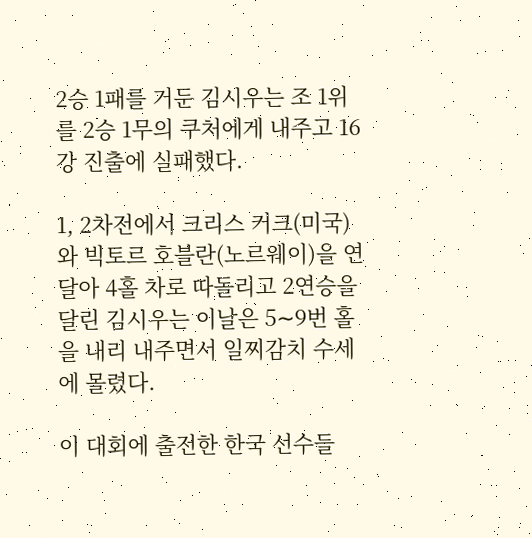2승 1패를 거둔 김시우는 조 1위를 2승 1무의 쿠처에게 내주고 16강 진출에 실패했다.

1, 2차전에서 크리스 커크(미국)와 빅토르 호블란(노르웨이)을 연달아 4홀 차로 따돌리고 2연승을 달린 김시우는 이날은 5∼9번 홀을 내리 내주면서 일찌감치 수세에 몰렸다.

이 대회에 출전한 한국 선수들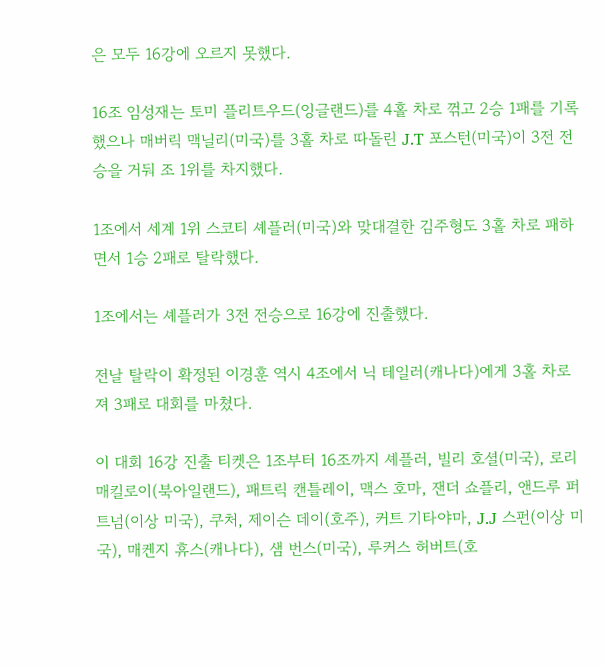은 모두 16강에 오르지 못했다.

16조 임성재는 토미 플리트우드(잉글랜드)를 4홀 차로 꺾고 2승 1패를 기록했으나 매버릭 맥닐리(미국)를 3홀 차로 따돌린 J.T 포스턴(미국)이 3전 전승을 거둬 조 1위를 차지했다.

1조에서 세계 1위 스코티 셰플러(미국)와 맞대결한 김주형도 3홀 차로 패하면서 1승 2패로 탈락했다.

1조에서는 셰플러가 3전 전승으로 16강에 진출했다.

전날 탈락이 확정된 이경훈 역시 4조에서 닉 테일러(캐나다)에게 3홀 차로 져 3패로 대회를 마쳤다.

이 대회 16강 진출 티켓은 1조부터 16조까지 셰플러, 빌리 호셜(미국), 로리 매킬로이(북아일랜드), 패트릭 캔틀레이, 맥스 호마, 잰더 쇼플리, 앤드루 퍼트넘(이상 미국), 쿠처, 제이슨 데이(호주), 커트 기타야마, J.J 스펀(이상 미국), 매켄지 휴스(캐나다), 샘 번스(미국), 루커스 허버트(호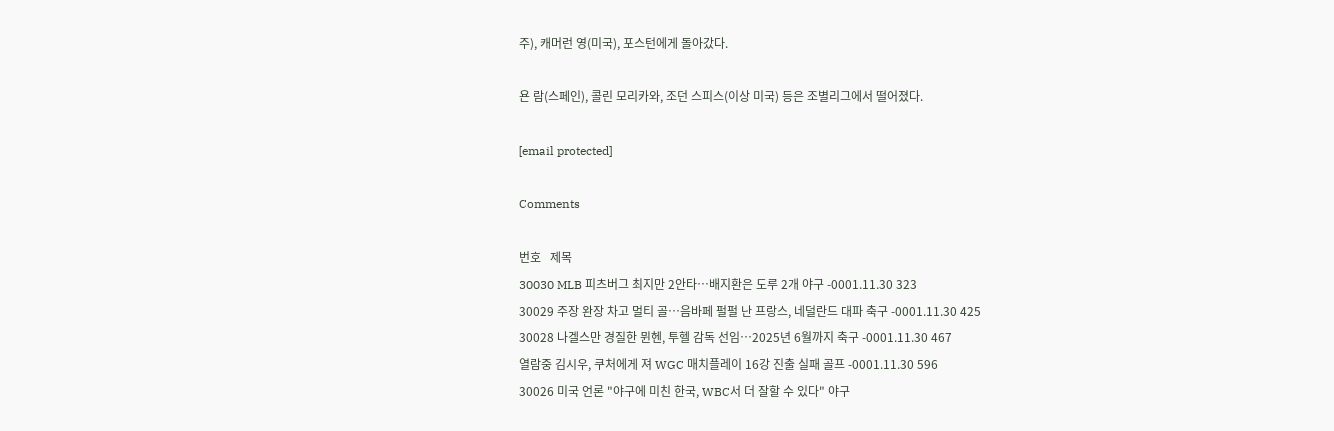주), 캐머런 영(미국), 포스턴에게 돌아갔다.

욘 람(스페인), 콜린 모리카와, 조던 스피스(이상 미국) 등은 조별리그에서 떨어졌다.

[email protected]

Comments

번호   제목
30030 MLB 피츠버그 최지만 2안타…배지환은 도루 2개 야구 -0001.11.30 323
30029 주장 완장 차고 멀티 골…음바페 펄펄 난 프랑스, 네덜란드 대파 축구 -0001.11.30 425
30028 나겔스만 경질한 뮌헨, 투헬 감독 선임…2025년 6월까지 축구 -0001.11.30 467
열람중 김시우, 쿠처에게 져 WGC 매치플레이 16강 진출 실패 골프 -0001.11.30 596
30026 미국 언론 "야구에 미친 한국, WBC서 더 잘할 수 있다" 야구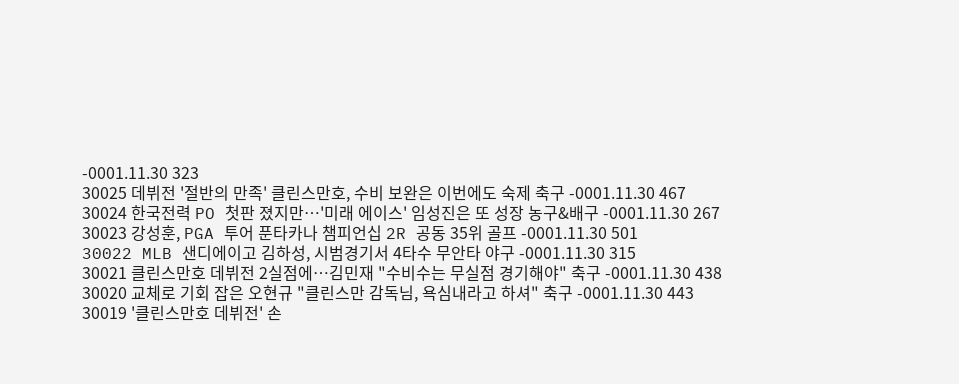-0001.11.30 323
30025 데뷔전 '절반의 만족' 클린스만호, 수비 보완은 이번에도 숙제 축구 -0001.11.30 467
30024 한국전력 PO 첫판 졌지만…'미래 에이스' 임성진은 또 성장 농구&배구 -0001.11.30 267
30023 강성훈, PGA 투어 푼타카나 챔피언십 2R 공동 35위 골프 -0001.11.30 501
30022 MLB 샌디에이고 김하성, 시범경기서 4타수 무안타 야구 -0001.11.30 315
30021 클린스만호 데뷔전 2실점에…김민재 "수비수는 무실점 경기해야" 축구 -0001.11.30 438
30020 교체로 기회 잡은 오현규 "클린스만 감독님, 욕심내라고 하셔" 축구 -0001.11.30 443
30019 '클린스만호 데뷔전' 손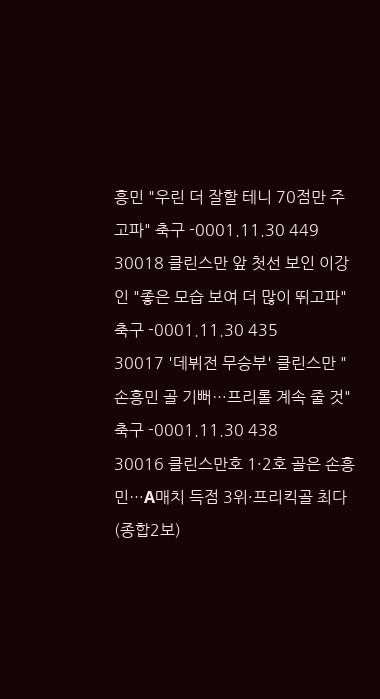흥민 "우린 더 잘할 테니 70점만 주고파" 축구 -0001.11.30 449
30018 클린스만 앞 첫선 보인 이강인 "좋은 모습 보여 더 많이 뛰고파" 축구 -0001.11.30 435
30017 '데뷔전 무승부' 클린스만 "손흥민 골 기뻐…프리롤 계속 줄 것" 축구 -0001.11.30 438
30016 클린스만호 1·2호 골은 손흥민…A매치 득점 3위·프리킥골 최다(종합2보)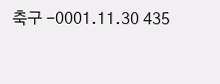축구 -0001.11.30 435